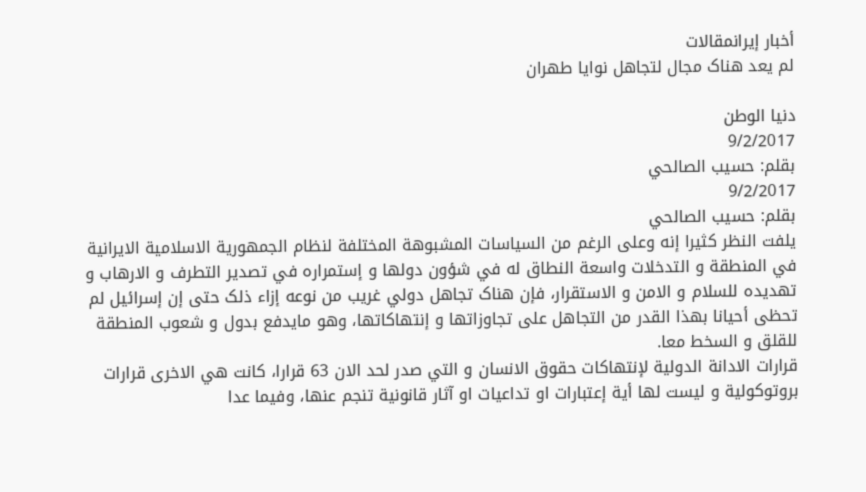أخبار إيرانمقالات
لم يعد هناک مجال لتجاهل نوايا طهران

دنيا الوطن
9/2/2017
بقلم: حسيب الصالحي
9/2/2017
بقلم: حسيب الصالحي
يلفت النظر کثيرا إنه وعلی الرغم من السياسات المشبوهة المختلفة لنظام الجمهورية الاسلامية الايرانية في المنطقة و التدخلات واسعة النطاق له في شؤون دولها و إستمراره في تصدير التطرف و الارهاب و تهديده للسلام و الامن و الاستقرار، فإن هناک تجاهل دولي غريب من نوعه إزاء ذلک حتی إن إسرائيل لم تحظی أحيانا بهذا القدر من التجاهل علی تجاوزاتها و إنتهاکاتها، وهو مايدفع بدول و شعوب المنطقة للقلق و السخط معا.
قرارات الادانة الدولية لإنتهاکات حقوق الانسان و التي صدر لحد الان 63 قرارا، کانت هي الاخری قرارات بروتوکولية و ليست لها أية إعتبارات او تداعيات او آثار قانونية تنجم عنها، وفيما عدا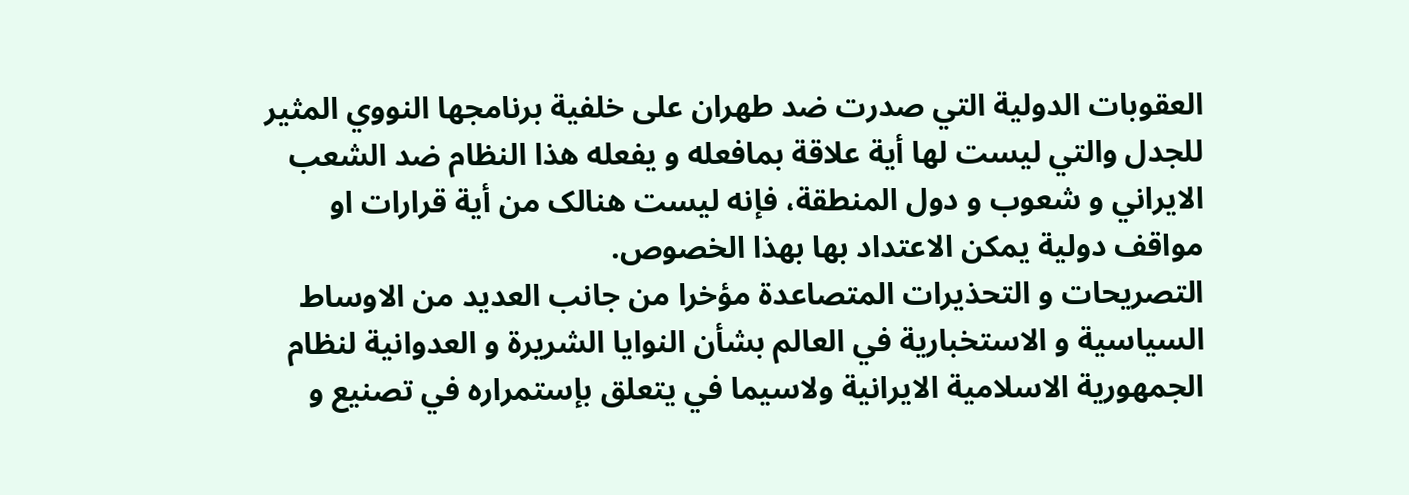العقوبات الدولية التي صدرت ضد طهران علی خلفية برنامجها النووي المثير للجدل والتي ليست لها أية علاقة بمافعله و يفعله هذا النظام ضد الشعب الايراني و شعوب و دول المنطقة، فإنه ليست هنالک من أية قرارات او مواقف دولية يمکن الاعتداد بها بهذا الخصوص.
التصريحات و التحذيرات المتصاعدة مؤخرا من جانب العديد من الاوساط السياسية و الاستخبارية في العالم بشأن النوايا الشريرة و العدوانية لنظام الجمهورية الاسلامية الايرانية ولاسيما في يتعلق بإستمراره في تصنيع و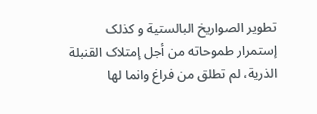تطوير الصواريخ البالستية و کذلک إستمرار طموحاته من أجل إمتلاک القنبلة الذرية، لم تطلق من فراغ وانما لها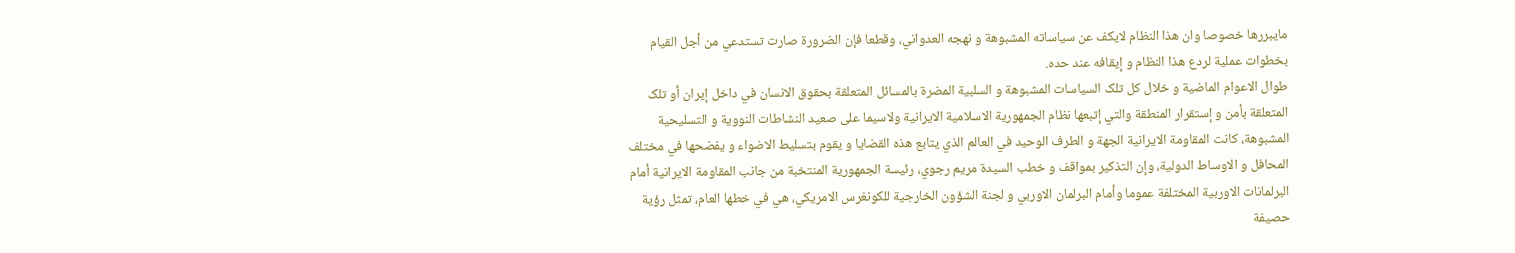مايبررها خصوصا وان هذا النظام لايکف عن سياساته المشبوهة و نهجه العدواني، وقطعا فإن الضرورة صارت تستدعي من أجل القيام بخطوات عملية لردع هذا النظام و إيقافه عند حده.
طوال الاعوام الماضية و خلال کل تلک السياسات المشبوهة و السلبية المضرة بالمسائل المتعلقة بحقوق الانسان في داخل إيران أو تلک المتعلقة بأمن و إستقرار المنطقة والتي إتبعها نظام الجمهورية الاسلامية الايرانية ولاسيما علی صعيد النشاطات النووية و التسليحية المشبوهة، کانت المقاومة الايرانية الجهة و الطرف الوحيد في العالم الذي يتابع هذه القضايا و يقوم بتسليط الاضواء و يفضحها في مختلف المحافل و الاوساط الدولية، وإن التذکير بمواقف و خطب السيدة مريم رجوي، رئيسة الجمهورية المنتخبة من جانب المقاومة الايرانية أمام البرلمانات الاوربية المختلفة عموما وأمام البرلمان الاوربي و لجنة الشؤون الخارجية للکونغرس الامريکي، هي في خطها العام، تمثل رؤية حصيفة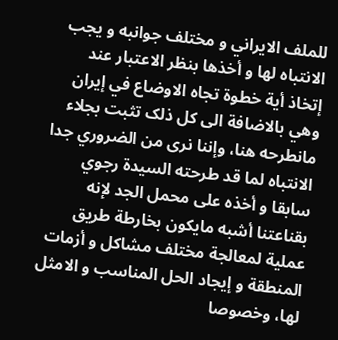للملف الايراني و مختلف جوانبه و يجب الانتباه لها و أخذها بنظر الاعتبار عند إتخاذ أية خطوة تجاه الاوضاع في إيران وهي بالاضافة الی کل ذلک تثبت بجلاء مانطرحه هنا، وإننا نری من الضروري جدا الانتباه لما قد طرحته السيدة رجوي سابقا و أخذه علی محمل الجد لإنه بقناعتنا أشبه مايکون بخارطة طريق عملية لمعالجة مختلف مشاکل و أزمات المنطقة و إيجاد الحل المناسب و الامثل لها، وخصوصا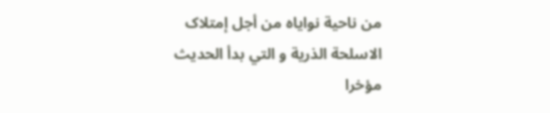من ناحية نواياه من أجل إمتلاک الاسلحة الذرية و التي بدأ الحديث مؤخرا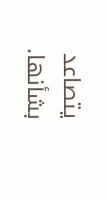يتصاعد بشأنها.